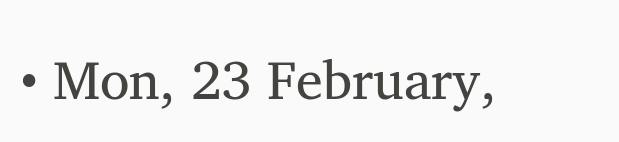• Mon, 23 February,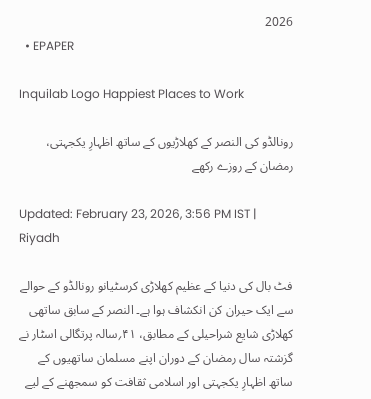2026
  • EPAPER

Inquilab Logo Happiest Places to Work

رونالڈو کی النصر کے کھلاڑیوں کے ساتھ اظہارِ یکجہتی، رمضان کے روزے رکھے

Updated: February 23, 2026, 3:56 PM IST | Riyadh

فٹ بال کی دنیا کے عظیم کھلاڑی کرسٹیانو رونالڈو کے حوالے سے ایک حیران کن انکشاف ہوا ہے۔ النصر کے سابق ساتھی کھلاڑی شایع شراحیلی کے مطابق، ۴۱؍سالہ پرتگالی اسٹار نے گزشتہ سال رمضان کے دوران اپنے مسلمان ساتھیوں کے ساتھ اظہارِ یکجہتی اور اسلامی ثقافت کو سمجھنے کے لیے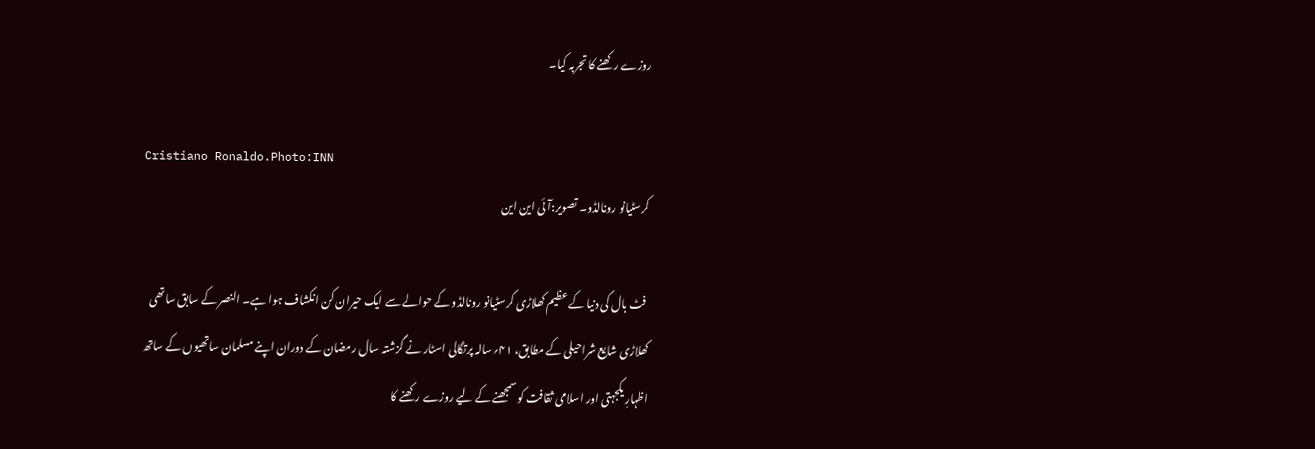روزے رکھنے کا تجربہ کیا۔

Cristiano Ronaldo.Photo:INN
کرسٹیانو رونالڈو۔ تصویر:آئی این این

 فٹ بال کی دنیا کے عظیم کھلاڑی کرسٹیانو رونالڈو کے حوالے سے ایک حیران کن انکشاف ہوا ہے۔ النصر کے سابق ساتھی کھلاڑی شایع شراحیلی کے مطابق، ۴۱؍سالہ پرتگالی اسٹار نے گزشتہ سال رمضان کے دوران اپنے مسلمان ساتھیوں کے ساتھ اظہارِ یکجہتی اور اسلامی ثقافت کو سمجھنے کے لیے روزے رکھنے کا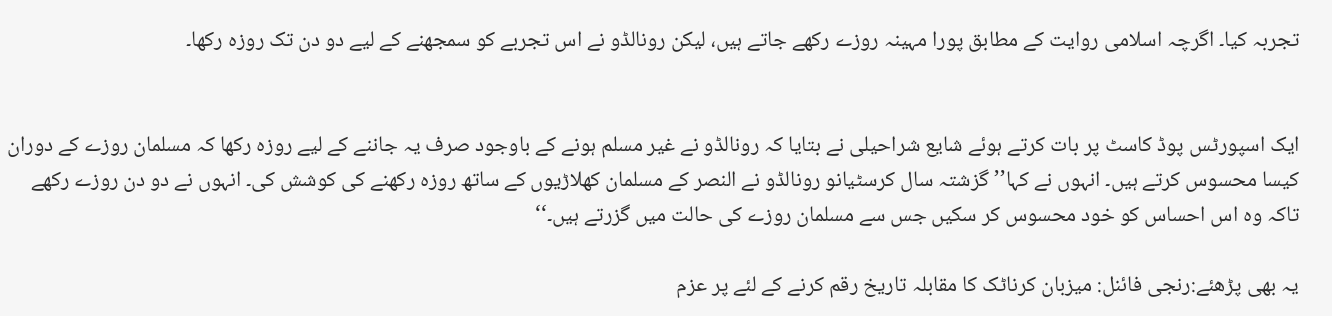تجربہ کیا۔ اگرچہ اسلامی روایت کے مطابق پورا مہینہ روزے رکھے جاتے ہیں، لیکن رونالڈو نے اس تجربے کو سمجھنے کے لیے دو دن تک روزہ رکھا۔


ایک اسپورٹس پوڈ کاسٹ پر بات کرتے ہوئے شایع شراحیلی نے بتایا کہ رونالڈو نے غیر مسلم ہونے کے باوجود صرف یہ جاننے کے لیے روزہ رکھا کہ مسلمان روزے کے دوران کیسا محسوس کرتے ہیں۔ انہوں نے کہا’’گزشتہ سال کرسٹیانو رونالڈو نے النصر کے مسلمان کھلاڑیوں کے ساتھ روزہ رکھنے کی کوشش کی۔ انہوں نے دو دن روزے رکھے تاکہ وہ اس احساس کو خود محسوس کر سکیں جس سے مسلمان روزے کی حالت میں گزرتے ہیں۔‘‘

یہ بھی پڑھئے:رنجی فائنل: میزبان کرناٹک کا مقابلہ تاریخ رقم کرنے کے لئے پر عزم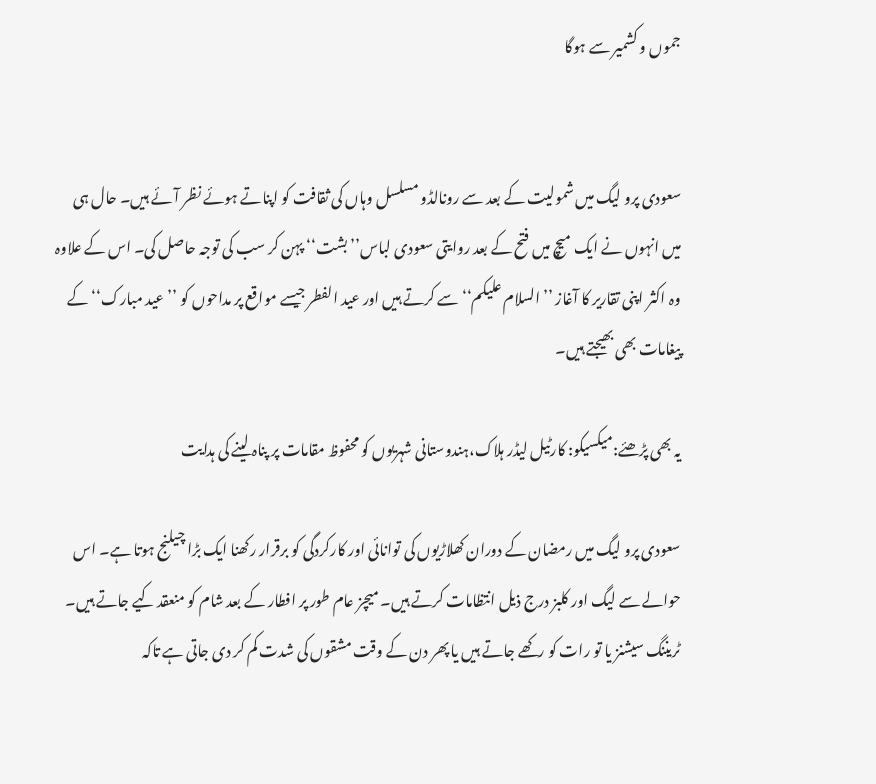جموں و کشمیر سے ہوگا


سعودی پرو لیگ میں شمولیت کے بعد سے رونالڈو مسلسل وہاں کی ثقافت کو اپناتے ہوئے نظر آئے ہیں۔ حال ہی میں انہوں نے ایک میچ میں فتح کے بعد روایتی سعودی لباس’’بشت‘‘ پہن کر سب کی توجہ حاصل کی۔ اس کے علاوہ وہ اکثر اپنی تقاریر کا آغاز ’’السلام علیکم‘‘ سے کرتے ہیں اور عید الفطر جیسے مواقع پر مداحوں کو ’’عید مبارک‘‘ کے پیغامات بھی بھیجتے ہیں۔

یہ بھی پڑھئے:میکسیکو: کارٹیل لیڈر ہلاک،ہندوستانی شہریوں کو محفوظ مقامات پر پناہ لینے کی ہدایت

سعودی پرو لیگ میں رمضان کے دوران کھلاڑیوں کی توانائی اور کارکردگی کو برقرار رکھنا ایک بڑا چیلنج ہوتا ہے۔ اس حوالے سے لیگ اور کلبز درج ذیل انتظامات کرتے ہیں۔ میچز عام طور پر افطار کے بعد شام کو منعقد کیے جاتے ہیں۔ ٹریننگ سیشنز یا تو رات کو رکھے جاتے ہیں یا پھر دن کے وقت مشقوں کی شدت کم کر دی جاتی ہے تاکہ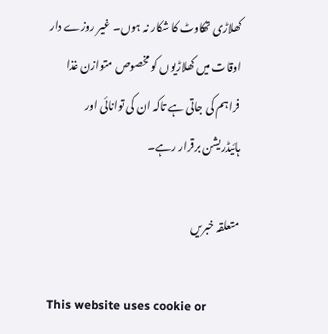کھلاڑی تھکاوٹ کا شکار نہ ہوں۔ غیر روزے دار اوقات میں کھلاڑیوں کو مخصوص متوازن غذا فراہم کی جاتی ہے تاکہ ان کی توانائی اور ہائیڈریشن برقرار رہے۔

متعلقہ خبریں

This website uses cookie or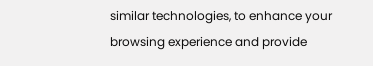similar technologies, to enhance your browsing experience and provide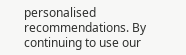personalised recommendations. By continuing to use our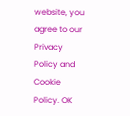website, you agree to our Privacy Policy and Cookie Policy. OK